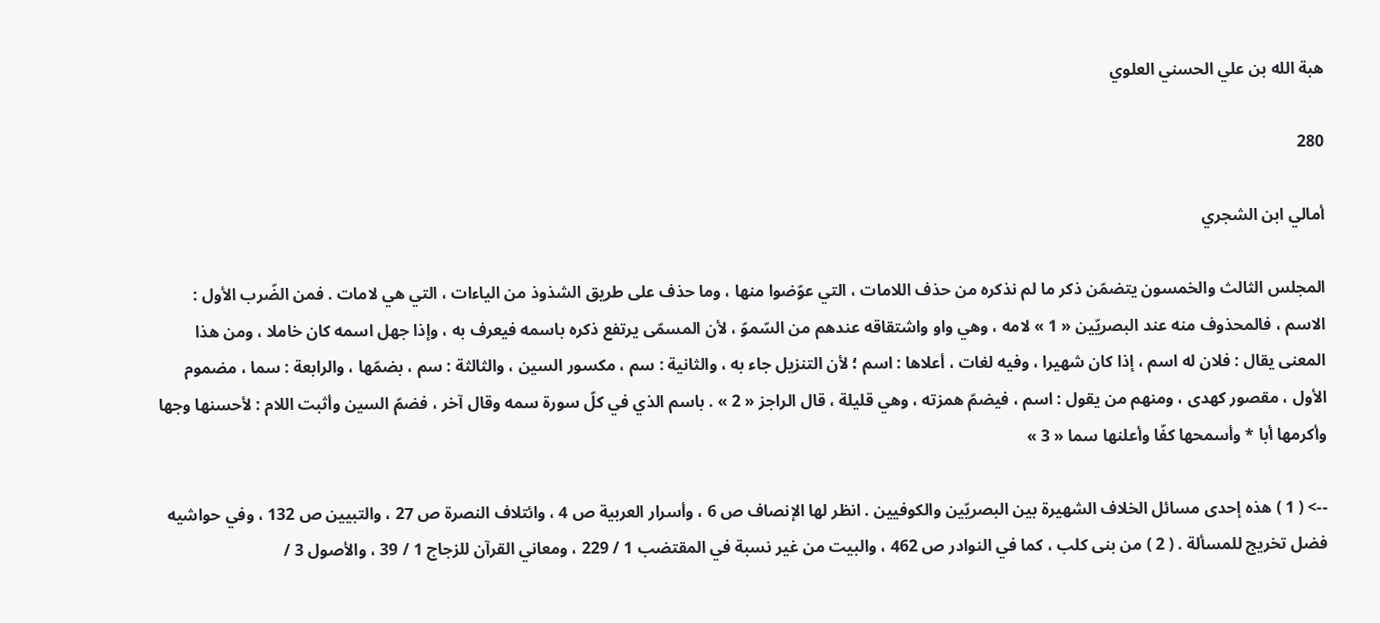هبة الله بن علي الحسني العلوي

280

أمالي ابن الشجري

المجلس الثالث والخمسون يتضمّن ذكر ما لم نذكره من حذف اللامات ، التي عوّضوا منها ، وما حذف على طريق الشذوذ من الياءات ، التي هي لامات . فمن الضّرب الأول : الاسم ، فالمحذوف منه عند البصريّين « 1 » لامه ، وهي واو واشتقاقه عندهم من السّموّ ، لأن المسمّى يرتفع ذكره باسمه فيعرف به ، وإذا جهل اسمه كان خاملا ، ومن هذا المعنى يقال : فلان له اسم ، إذا كان شهيرا ، وفيه لغات ، أعلاها : اسم ؛ لأن التنزيل جاء به ، والثانية : سم ، مكسور السين ، والثالثة : سم ، بضمّها ، والرابعة : سما ، مضموم الأول ، مقصور كهدى ، ومنهم من يقول : اسم ، فيضمّ همزته ، وهي قليلة ، قال الراجز « 2 » . باسم الذي في كلّ سورة سمه وقال آخر ، فضمّ السين وأثبت اللام : لأحسنها وجها وأكرمها أبا * وأسمحها كفّا وأعلنها سما « 3 »

--> ( 1 ) هذه إحدى مسائل الخلاف الشهيرة بين البصريّين والكوفيين . انظر لها الإنصاف ص 6 ، وأسرار العربية ص 4 ، وائتلاف النصرة ص 27 ، والتبيين ص 132 ، وفي حواشيه فضل تخريج للمسألة . ( 2 ) من بنى كلب ، كما في النوادر ص 462 ، والبيت من غير نسبة في المقتضب 1 / 229 ، ومعاني القرآن للزجاج 1 / 39 ، والأصول 3 /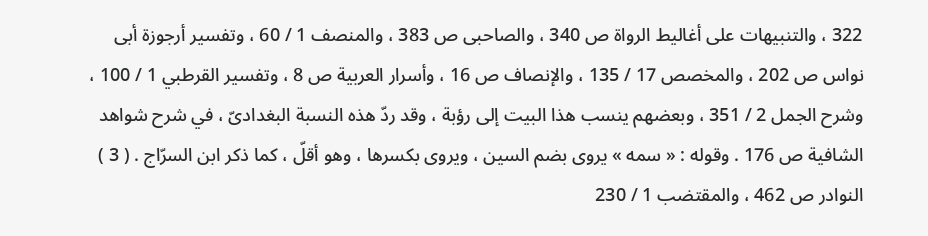322 ، والتنبيهات على أغاليط الرواة ص 340 ، والصاحبى ص 383 ، والمنصف 1 / 60 ، وتفسير أرجوزة أبى نواس ص 202 ، والمخصص 17 / 135 ، والإنصاف ص 16 ، وأسرار العربية ص 8 ، وتفسير القرطبي 1 / 100 ، وشرح الجمل 2 / 351 ، وبعضهم ينسب هذا البيت إلى رؤبة ، وقد ردّ هذه النسبة البغدادىّ ، في شرح شواهد الشافية ص 176 . وقوله : « سمه » يروى بضم السين ، ويروى بكسرها ، وهو أقلّ ، كما ذكر ابن السرّاج . ( 3 ) النوادر ص 462 ، والمقتضب 1 / 230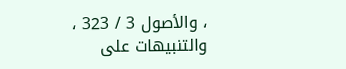، والأصول 3 / 323 ، والتنبيهات على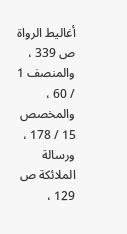أغاليط الرواة ص 339 ، والمنصف 1 / 60 ، والمخصص 15 / 178 ، ورسالة الملائكة ص 129 ،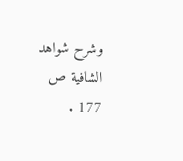وشرح شواهد الشافية ص 177 .